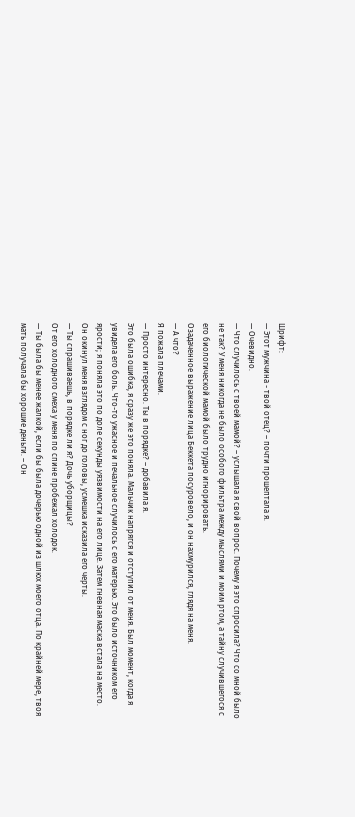Шрифт:
— Этот мужчина - твой отец? – почти прошептала я.
— Очевидно.
— Что случилось с твоей мамой? – услышала я свой вопрос. Почему я это спросила? Что со мной было не так? У меня никогда не было особого фильтра между мыслями и моим ртом, а тайну случившегося с его биологической мамой было трудно игнорировать.
Озадаченное выражение лица Беккета посуровело, и он нахмурился, глядя на меня.
— А что?
Я пожала плечами.
— Просто интересно. Ты в порядке? – добавила я.
Это была ошибка, я сразу же это поняла. Мальчик напрягся и отступил от меня. Был момент, когда я увидела его боль. Что-то ужасное и печальное случилось с его матерью. Это было источником его ярости; я поняла это по доле секунды уязвимости на его лице. Затем гневная маска встала на место.
Он окинул меня взглядом с ног до головы, усмешка исказила его черты.
— Ты спрашиваешь, в порядке ли я? Дочь уборщицы?
От его холодного смеха у меня по спине пробежал холодок.
— Ты была бы менее жалкой, если бы была дочерью одной из шлюх моего отца. По крайней мере, твоя мать получала бы хорошие деньги. – Он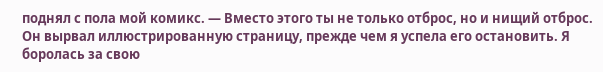поднял с пола мой комикс. — Вместо этого ты не только отброс, но и нищий отброс.
Он вырвал иллюстрированную страницу, прежде чем я успела его остановить. Я боролась за свою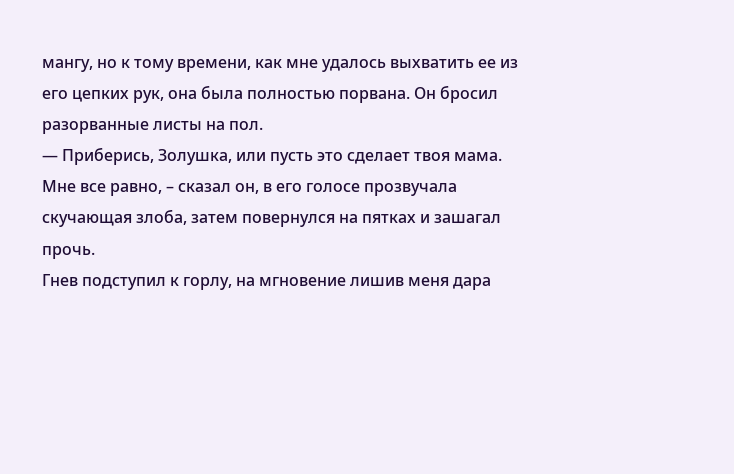мангу, но к тому времени, как мне удалось выхватить ее из его цепких рук, она была полностью порвана. Он бросил разорванные листы на пол.
— Приберись, Золушка, или пусть это сделает твоя мама. Мне все равно, – сказал он, в его голосе прозвучала скучающая злоба, затем повернулся на пятках и зашагал прочь.
Гнев подступил к горлу, на мгновение лишив меня дара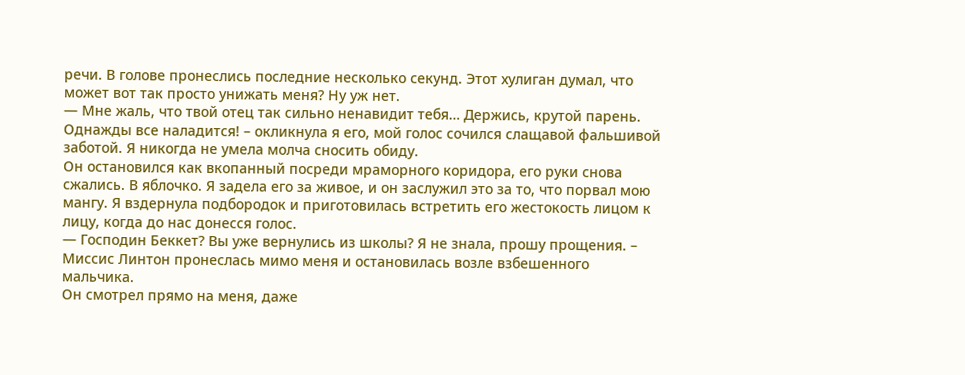речи. В голове пронеслись последние несколько секунд. Этот хулиган думал, что может вот так просто унижать меня? Ну уж нет.
— Мне жаль, что твой отец так сильно ненавидит тебя… Держись, крутой парень. Однажды все наладится! – окликнула я его, мой голос сочился слащавой фальшивой заботой. Я никогда не умела молча сносить обиду.
Он остановился как вкопанный посреди мраморного коридора, его руки снова сжались. В яблочко. Я задела его за живое, и он заслужил это за то, что порвал мою мангу. Я вздернула подбородок и приготовилась встретить его жестокость лицом к лицу, когда до нас донесся голос.
— Господин Беккет? Вы уже вернулись из школы? Я не знала, прошу прощения. – Миссис Линтон пронеслась мимо меня и остановилась возле взбешенного мальчика.
Он смотрел прямо на меня, даже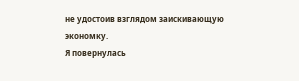не удостоив взглядом заискивающую экономку.
Я повернулась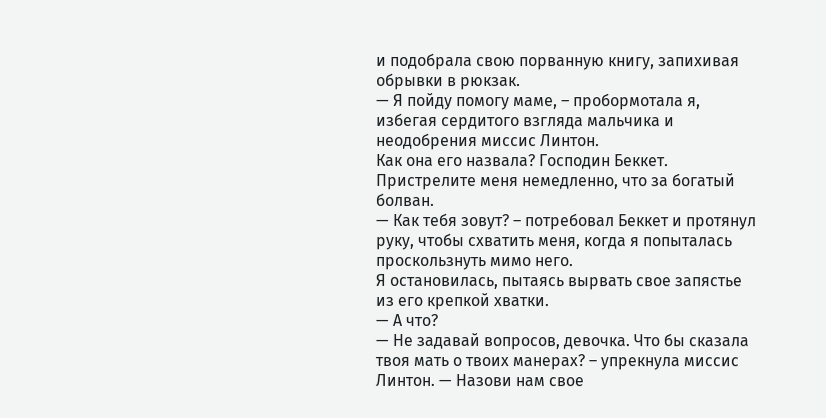и подобрала свою порванную книгу, запихивая обрывки в рюкзак.
— Я пойду помогу маме, – пробормотала я, избегая сердитого взгляда мальчика и неодобрения миссис Линтон.
Как она его назвала? Господин Беккет. Пристрелите меня немедленно, что за богатый болван.
— Как тебя зовут? – потребовал Беккет и протянул руку, чтобы схватить меня, когда я попыталась проскользнуть мимо него.
Я остановилась, пытаясь вырвать свое запястье из его крепкой хватки.
— А что?
— Не задавай вопросов, девочка. Что бы сказала твоя мать о твоих манерах? – упрекнула миссис Линтон. — Назови нам свое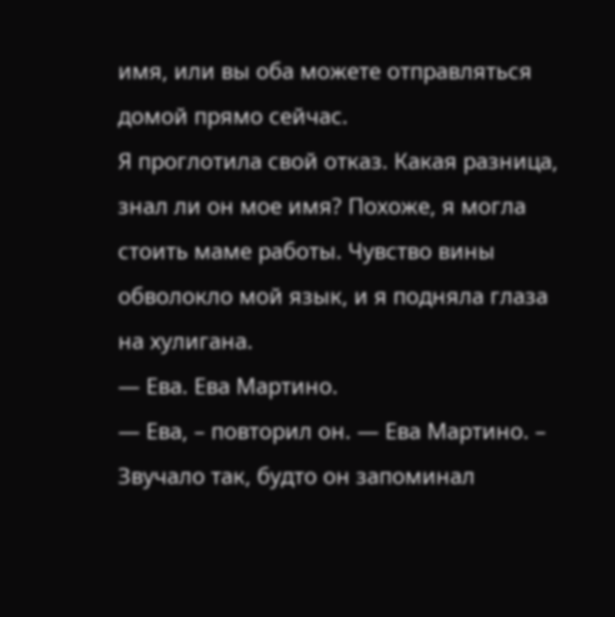имя, или вы оба можете отправляться домой прямо сейчас.
Я проглотила свой отказ. Какая разница, знал ли он мое имя? Похоже, я могла стоить маме работы. Чувство вины обволокло мой язык, и я подняла глаза на хулигана.
— Ева. Ева Мартино.
— Ева, – повторил он. — Ева Мартино. – Звучало так, будто он запоминал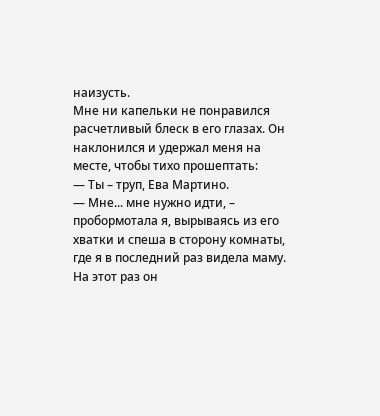наизусть.
Мне ни капельки не понравился расчетливый блеск в его глазах. Он наклонился и удержал меня на месте, чтобы тихо прошептать:
— Ты – труп, Ева Мартино.
— Мне... мне нужно идти, – пробормотала я, вырываясь из его хватки и спеша в сторону комнаты, где я в последний раз видела маму.
На этот раз он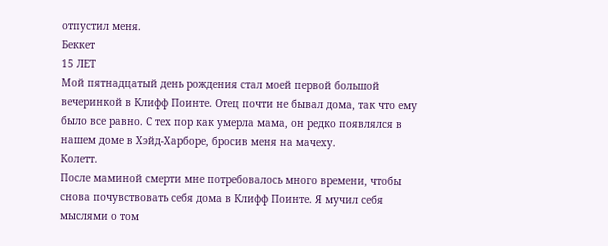отпустил меня.
Беккет
15 ЛЕТ
Мой пятнадцатый день рождения стал моей первой большой вечеринкой в Клифф Поинте. Отец почти не бывал дома, так что ему было все равно. С тех пор как умерла мама, он редко появлялся в нашем доме в Хэйд-Харборе, бросив меня на мачеху.
Колетт.
После маминой смерти мне потребовалось много времени, чтобы снова почувствовать себя дома в Клифф Поинте. Я мучил себя мыслями о том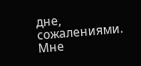дне, сожалениями. Мне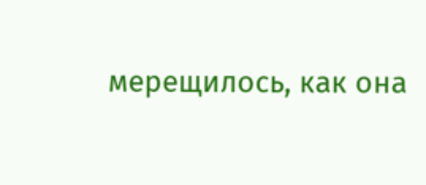мерещилось, как она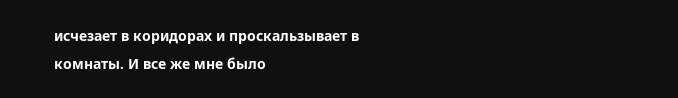исчезает в коридорах и проскальзывает в комнаты. И все же мне было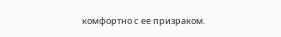комфортно с ее призраком.